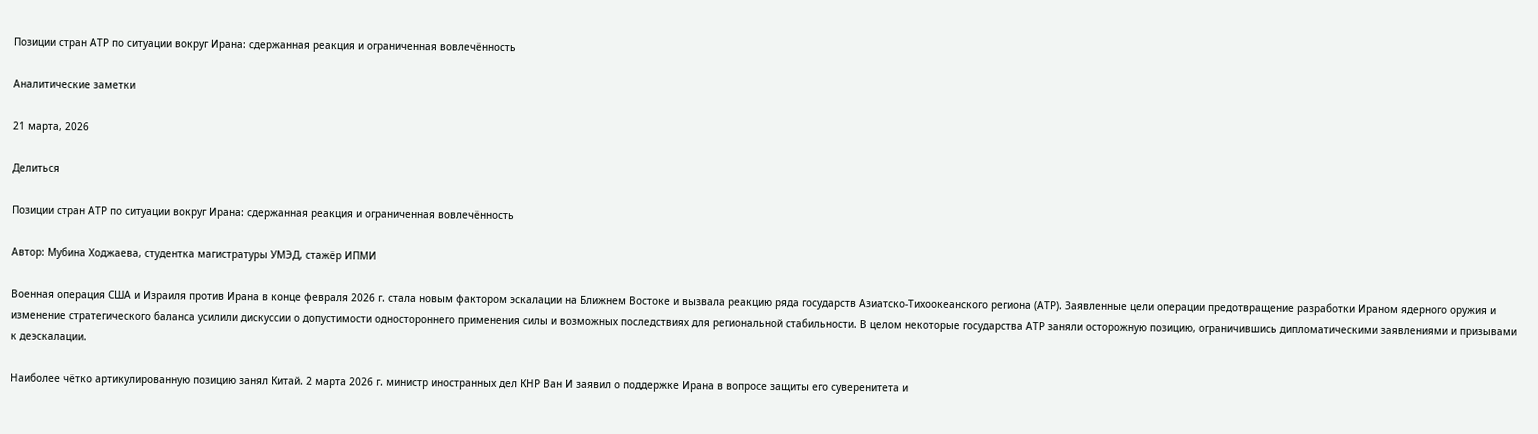Позиции стран АТР по ситуации вокруг Ирана: сдержанная реакция и ограниченная вовлечённость

Аналитические заметки

21 марта, 2026

Делиться

Позиции стран АТР по ситуации вокруг Ирана: сдержанная реакция и ограниченная вовлечённость

Автор: Мубина Ходжаева, студентка магистратуры УМЭД, стажёр ИПМИ

Военная операция США и Израиля против Ирана в конце февраля 2026 г. стала новым фактором эскалации на Ближнем Востоке и вызвала реакцию ряда государств Азиатско-Тихоокеанского региона (АТР). Заявленные цели операции предотвращение разработки Ираном ядерного оружия и изменение стратегического баланса усилили дискуссии о допустимости одностороннего применения силы и возможных последствиях для региональной стабильности. В целом некоторые государства АТР заняли осторожную позицию, ограничившись дипломатическими заявлениями и призывами к деэскалации.

Наиболее чётко артикулированную позицию занял Китай. 2 марта 2026 г. министр иностранных дел КНР Ван И заявил о поддержке Ирана в вопросе защиты его суверенитета и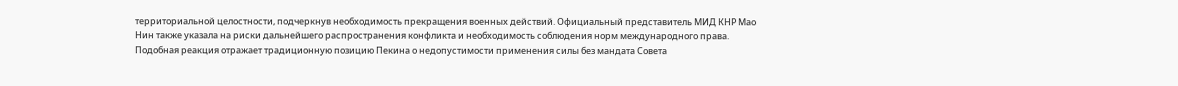территориальной целостности, подчеркнув необходимость прекращения военных действий. Официальный представитель МИД КНР Мао Нин также указала на риски дальнейшего распространения конфликта и необходимость соблюдения норм международного права. Подобная реакция отражает традиционную позицию Пекина о недопустимости применения силы без мандата Совета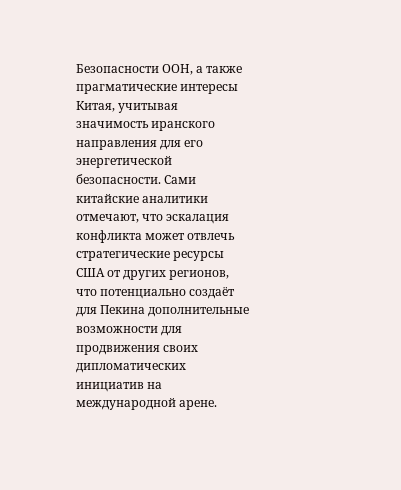Безопасности ООН, а также прагматические интересы Китая, учитывая значимость иранского направления для его энергетической безопасности. Сами китайские аналитики отмечают, что эскалация конфликта может отвлечь стратегические ресурсы США от других регионов, что потенциально создаёт для Пекина дополнительные возможности для продвижения своих дипломатических инициатив на международной арене.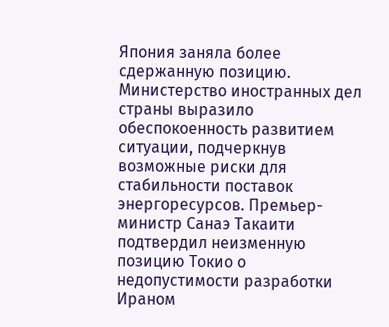Япония заняла более сдержанную позицию. Министерство иностранных дел страны выразило обеспокоенность развитием ситуации, подчеркнув возможные риски для стабильности поставок энергоресурсов. Премьер-министр Санаэ Такаити подтвердил неизменную позицию Токио о недопустимости разработки Ираном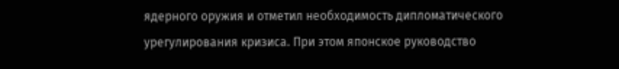ядерного оружия и отметил необходимость дипломатического урегулирования кризиса. При этом японское руководство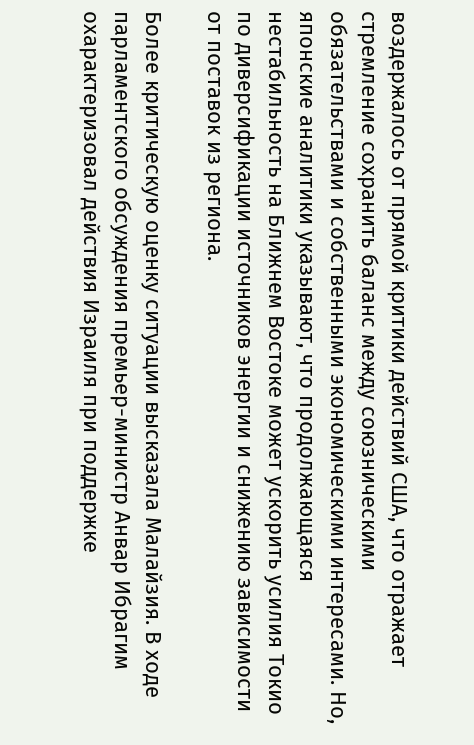воздержалось от прямой критики действий США, что отражает стремление сохранить баланс между союзническими обязательствами и собственными экономическими интересами. Но, японские аналитики указывают, что продолжающаяся нестабильность на Ближнем Востоке может ускорить усилия Токио по диверсификации источников энергии и снижению зависимости от поставок из региона.

Более критическую оценку ситуации высказала Малайзия. В ходе парламентского обсуждения премьер-министр Анвар Ибрагим охарактеризовал действия Израиля при поддержке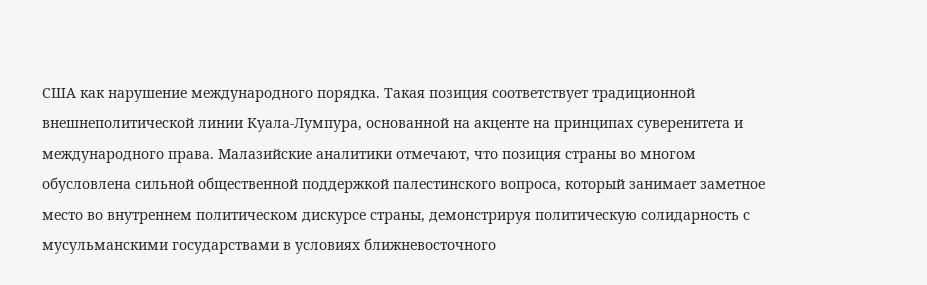США как нарушение международного порядка. Такая позиция соответствует традиционной внешнеполитической линии Куала-Лумпура, основанной на акценте на принципах суверенитета и международного права. Малазийские аналитики отмечают, что позиция страны во многом обусловлена сильной общественной поддержкой палестинского вопроса, который занимает заметное место во внутреннем политическом дискурсе страны, демонстрируя политическую солидарность с мусульманскими государствами в условиях ближневосточного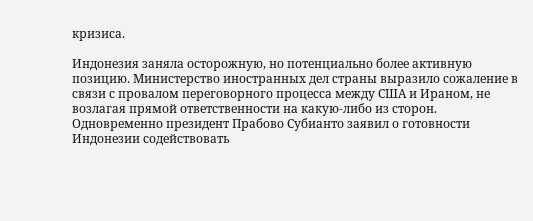кризиса.

Индонезия заняла осторожную, но потенциально более активную позицию. Министерство иностранных дел страны выразило сожаление в связи с провалом переговорного процесса между США и Ираном, не возлагая прямой ответственности на какую-либо из сторон. Одновременно президент Прабово Субианто заявил о готовности Индонезии содействовать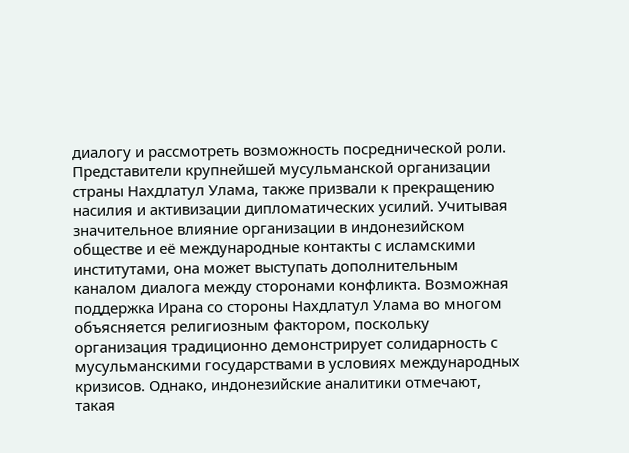диалогу и рассмотреть возможность посреднической роли. Представители крупнейшей мусульманской организации страны Нахдлатул Улама, также призвали к прекращению насилия и активизации дипломатических усилий. Учитывая значительное влияние организации в индонезийском обществе и её международные контакты с исламскими институтами, она может выступать дополнительным каналом диалога между сторонами конфликта. Возможная поддержка Ирана со стороны Нахдлатул Улама во многом объясняется религиозным фактором, поскольку организация традиционно демонстрирует солидарность с мусульманскими государствами в условиях международных кризисов. Однако, индонезийские аналитики отмечают, такая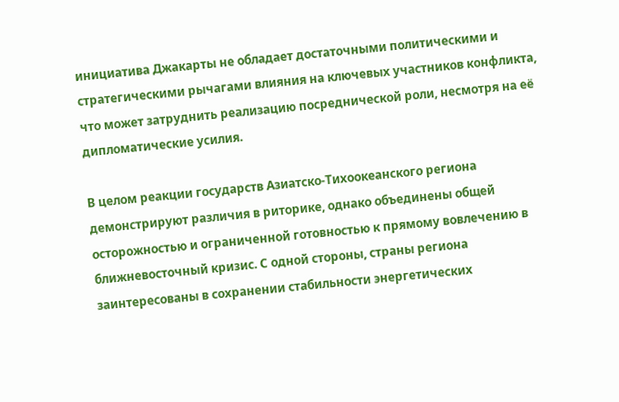инициатива Джакарты не обладает достаточными политическими и стратегическими рычагами влияния на ключевых участников конфликта, что может затруднить реализацию посреднической роли, несмотря на её дипломатические усилия.

В целом реакции государств Азиатско-Тихоокеанского региона демонстрируют различия в риторике, однако объединены общей осторожностью и ограниченной готовностью к прямому вовлечению в ближневосточный кризис. С одной стороны, страны региона заинтересованы в сохранении стабильности энергетических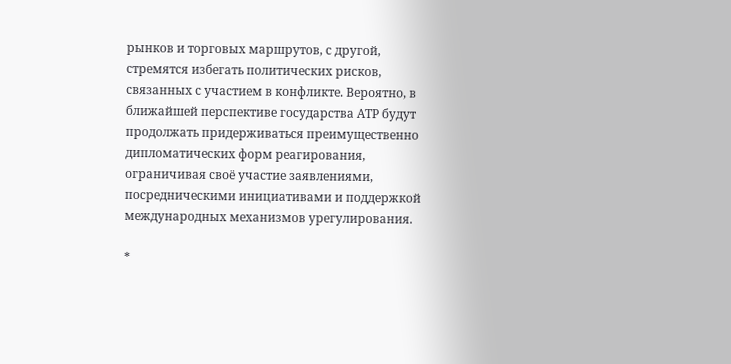рынков и торговых маршрутов, с другой, стремятся избегать политических рисков, связанных с участием в конфликте. Вероятно, в ближайшей перспективе государства АТР будут продолжать придерживаться преимущественно дипломатических форм реагирования, ограничивая своё участие заявлениями, посредническими инициативами и поддержкой международных механизмов урегулирования.

*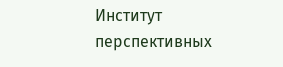Институт перспективных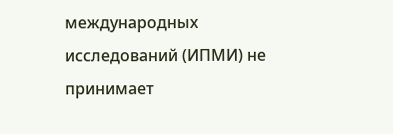международных исследований (ИПМИ) не принимает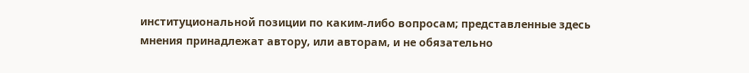институциональной позиции по каким-либо вопросам; представленные здесь мнения принадлежат автору, или авторам, и не обязательно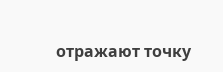отражают точку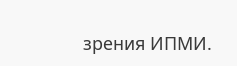зрения ИПМИ.